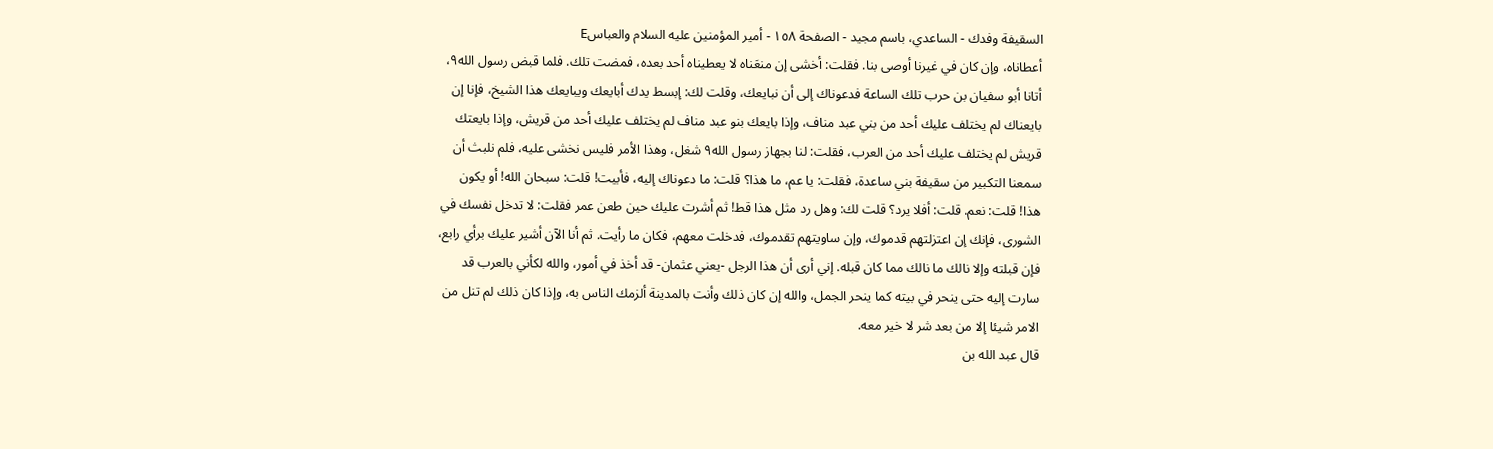السقيفة وفدك - الساعدي، باسم مجيد - الصفحة ١٥٨ - أمير المؤمنين علیه السلام والعباسE
أعطاناه، وإن كان في غيرنا أوصى بنا. فقلت: أخشى إن منعَناه لا يعطيناه أحد بعده، فمضت تلك. فلما قبض رسول الله٩، أتانا أبو سفيان بن حرب تلك الساعة فدعوناك إلى أن نبايعك، وقلت لك: إبسط يدك أبايعك ويبايعك هذا الشيخ، فإنا إن بايعناك لم يختلف عليك أحد من بني عبد مناف، وإذا بايعك بنو عبد مناف لم يختلف عليك أحد من قريش، وإذا بايعتك قريش لم يختلف عليك أحد من العرب، فقلت: لنا بجهاز رسول الله٩ شغل، وهذا الأمر فليس نخشى عليه، فلم نلبث أن سمعنا التكبير من سقيفة بني ساعدة، فقلت: يا عم، ما هذا؟ قلت: ما دعوناك إليه، فأبيت! قلت: سبحان الله! أو يكون هذا! قلت: نعم. قلت: أفلا يرد؟ قلت لك: وهل رد مثل هذا قط! ثم أشرت عليك حين طعن عمر فقلت: لا تدخل نفسك في الشورى، فإنك إن اعتزلتهم قدموك، وإن ساويتهم تقدموك، فدخلت معهم، فكان ما رأيت. ثم أنا الآن أشير عليك برأي رابع، فإن قبلته وإلا نالك ما نالك مما كان قبله. إني أرى أن هذا الرجل -يعني عثمان- قد أخذ في أمور، والله لكأني بالعرب قد سارت إليه حتى ينحر في بيته كما ينحر الجمل، والله إن كان ذلك وأنت بالمدينة ألزمك الناس به، وإذا كان ذلك لم تنل من الامر شيئا إلا من بعد شر لا خير معه.
قال عبد الله بن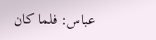عباس: فلما كان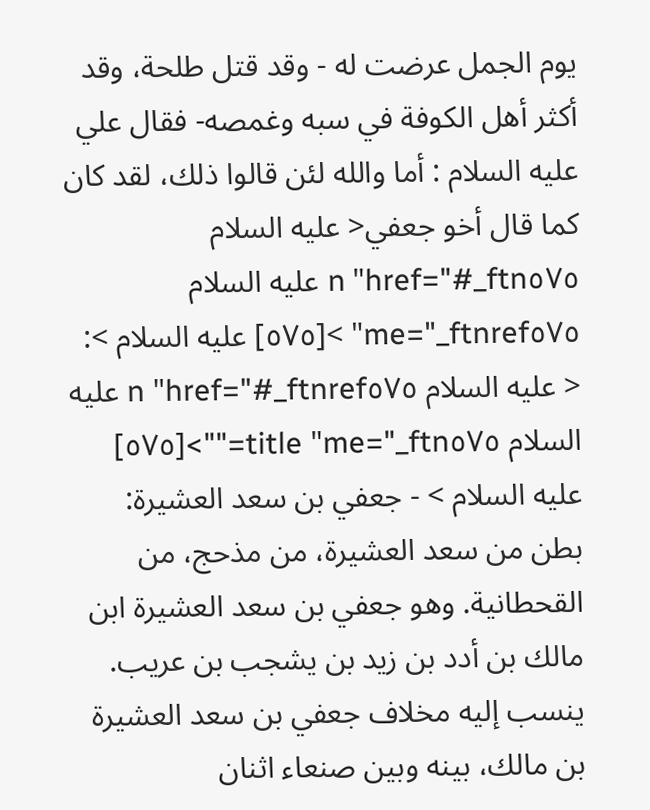يوم الجمل عرضت له - وقد قتل طلحة، وقد أكثر أهل الكوفة في سبه وغمصه- فقال علي علیه السلام : أما والله لئن قالوا ذلك، لقد كان كما قال أخو جعفي< علیه السلام href="#_ftn٥٧٥" n علیه السلام me="_ftnref٥٧٥" >[٥٧٥] علیه السلام >:
< علیه السلام href="#_ftnref٥٧٥" n علیه السلام me="_ftn٥٧٥" title="">[٥٧٥] علیه السلام > - جعفي بن سعد العشيرة: بطن من سعد العشيرة، من مذحج، من القحطانية. وهو جعفي بن سعد العشيرة ابن مالك بن أدد بن زيد بن يشجب بن عريب. ينسب إليه مخلاف جعفي بن سعد العشيرة بن مالك، بينه وبين صنعاء اثنان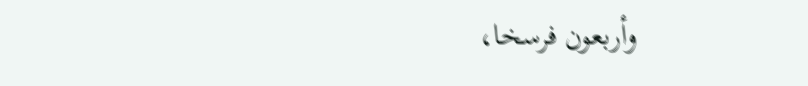وأربعون فرسخا،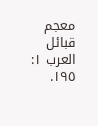معجم قبائل العرب ١: ١٩٥.